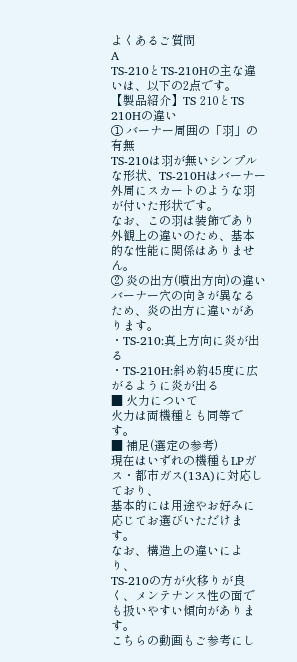よくあるご質問
A
TS-210とTS-210Hの主な違いは、以下の2点です。
【製品紹介】TS 210とTS 210Hの違い
① バーナー周囲の「羽」の有無
TS-210は羽が無いシンプルな形状、TS-210Hはバーナー外周にスカートのような羽が付いた形状です。
なお、この羽は装飾であり外観上の違いのため、基本的な性能に関係はありません。
② 炎の出方(噴出方向)の違い
バーナー穴の向きが異なるため、炎の出方に違いがあります。
・TS-210:真上方向に炎が出る
・TS-210H:斜め約45度に広がるように炎が出る
■ 火力について
火力は両機種とも同等です。
■ 補足(選定の参考)
現在はいずれの機種もLPガス・都市ガス(13A)に対応しており、
基本的には用途やお好みに応じてお選びいただけます。
なお、構造上の違いにより、
TS-210の方が火移りが良く、メンテナンス性の面でも扱いやすい傾向があります。
こちらの動画もご参考にし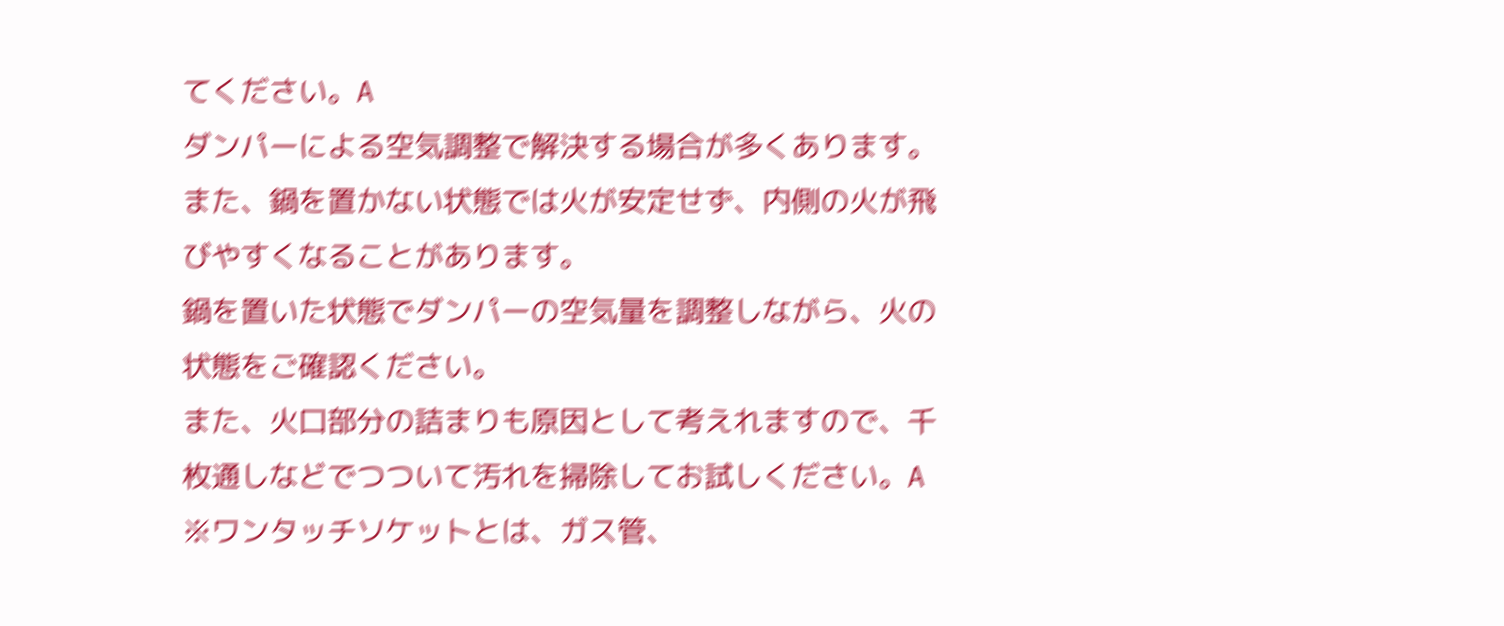てください。A
ダンパーによる空気調整で解決する場合が多くあります。
また、鍋を置かない状態では火が安定せず、内側の火が飛びやすくなることがあります。
鍋を置いた状態でダンパーの空気量を調整しながら、火の状態をご確認ください。
また、火口部分の詰まりも原因として考えれますので、千枚通しなどでつついて汚れを掃除してお試しください。A
※ワンタッチソケットとは、ガス管、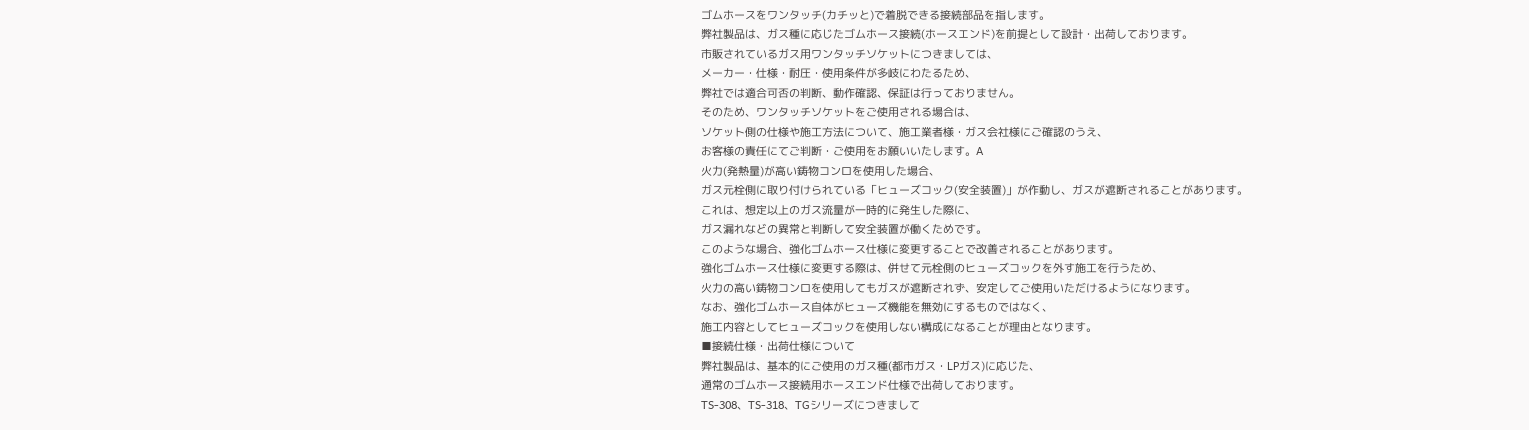ゴムホースをワンタッチ(カチッと)で着脱できる接続部品を指します。
弊社製品は、ガス種に応じたゴムホース接続(ホースエンド)を前提として設計・出荷しております。
市販されているガス用ワンタッチソケットにつきましては、
メーカー・仕様・耐圧・使用条件が多岐にわたるため、
弊社では適合可否の判断、動作確認、保証は行っておりません。
そのため、ワンタッチソケットをご使用される場合は、
ソケット側の仕様や施工方法について、施工業者様・ガス会社様にご確認のうえ、
お客様の責任にてご判断・ご使用をお願いいたします。A
火力(発熱量)が高い鋳物コンロを使用した場合、
ガス元栓側に取り付けられている「ヒューズコック(安全装置)」が作動し、ガスが遮断されることがあります。
これは、想定以上のガス流量が一時的に発生した際に、
ガス漏れなどの異常と判断して安全装置が働くためです。
このような場合、強化ゴムホース仕様に変更することで改善されることがあります。
強化ゴムホース仕様に変更する際は、併せて元栓側のヒューズコックを外す施工を行うため、
火力の高い鋳物コンロを使用してもガスが遮断されず、安定してご使用いただけるようになります。
なお、強化ゴムホース自体がヒューズ機能を無効にするものではなく、
施工内容としてヒューズコックを使用しない構成になることが理由となります。
■接続仕様・出荷仕様について
弊社製品は、基本的にご使用のガス種(都市ガス・LPガス)に応じた、
通常のゴムホース接続用ホースエンド仕様で出荷しております。
TS-308、TS-318、TGシリーズにつきまして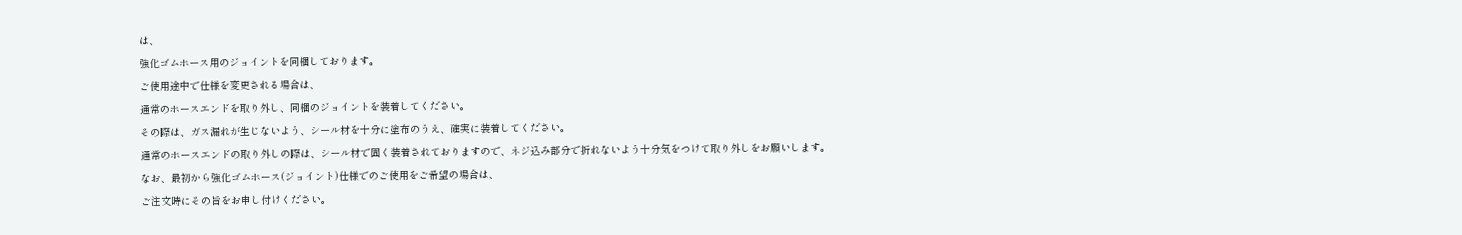は、
強化ゴムホース用のジョイントを同梱しております。
ご使用途中で仕様を変更される場合は、
通常のホースエンドを取り外し、同梱のジョイントを装着してください。
その際は、ガス漏れが生じないよう、シール材を十分に塗布のうえ、確実に装着してください。
通常のホースエンドの取り外しの際は、シール材で固く装着されておりますので、ネジ込み部分で折れないよう十分気をつけて取り外しをお願いします。
なお、最初から強化ゴムホース(ジョイント)仕様でのご使用をご希望の場合は、
ご注文時にその旨をお申し付けください。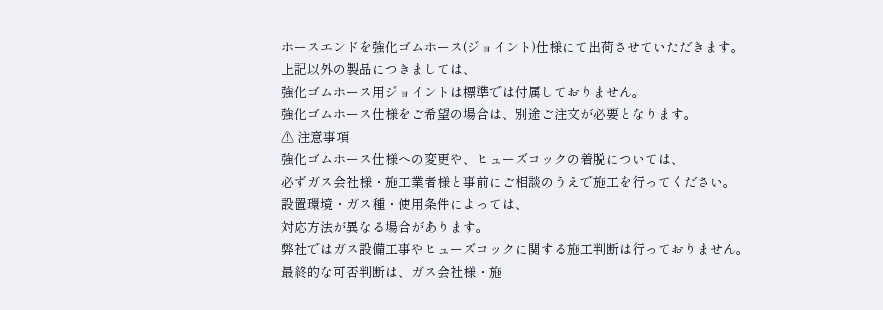ホースエンドを強化ゴムホース(ジョイント)仕様にて出荷させていただきます。
上記以外の製品につきましては、
強化ゴムホース用ジョイントは標準では付属しておりません。
強化ゴムホース仕様をご希望の場合は、別途ご注文が必要となります。
⚠ 注意事項
強化ゴムホース仕様への変更や、ヒューズコックの着脱については、
必ずガス会社様・施工業者様と事前にご相談のうえで施工を行ってください。
設置環境・ガス種・使用条件によっては、
対応方法が異なる場合があります。
弊社ではガス設備工事やヒューズコックに関する施工判断は行っておりません。
最終的な可否判断は、ガス会社様・施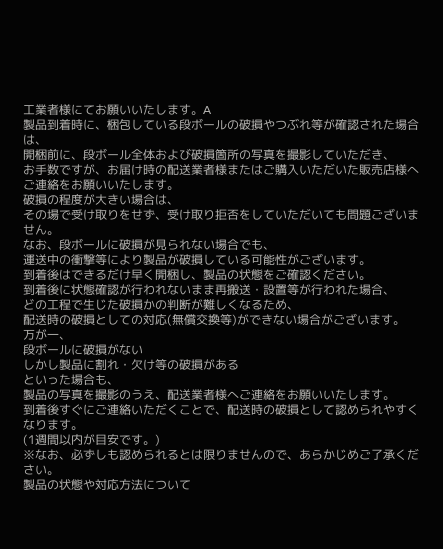工業者様にてお願いいたします。A
製品到着時に、梱包している段ボールの破損やつぶれ等が確認された場合は、
開梱前に、段ボール全体および破損箇所の写真を撮影していただき、
お手数ですが、お届け時の配送業者様またはご購入いただいた販売店様へご連絡をお願いいたします。
破損の程度が大きい場合は、
その場で受け取りをせず、受け取り拒否をしていただいても問題ございません。
なお、段ボールに破損が見られない場合でも、
運送中の衝撃等により製品が破損している可能性がございます。
到着後はできるだけ早く開梱し、製品の状態をご確認ください。
到着後に状態確認が行われないまま再搬送・設置等が行われた場合、
どの工程で生じた破損かの判断が難しくなるため、
配送時の破損としての対応(無償交換等)ができない場合がございます。
万が一、
段ボールに破損がない
しかし製品に割れ・欠け等の破損がある
といった場合も、
製品の写真を撮影のうえ、配送業者様へご連絡をお願いいたします。
到着後すぐにご連絡いただくことで、配送時の破損として認められやすくなります。
(1週間以内が目安です。)
※なお、必ずしも認められるとは限りませんので、あらかじめご了承ください。
製品の状態や対応方法について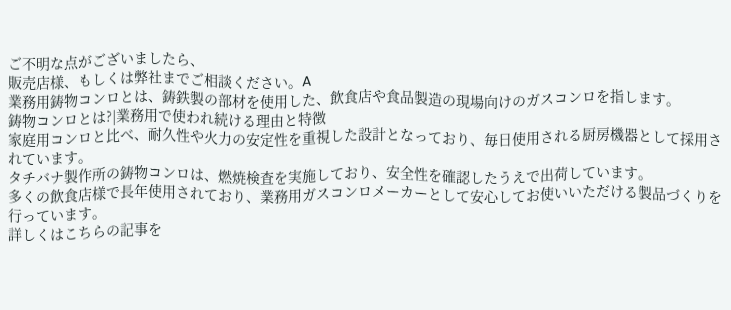ご不明な点がございましたら、
販売店様、もしくは弊社までご相談ください。A
業務用鋳物コンロとは、鋳鉄製の部材を使用した、飲食店や食品製造の現場向けのガスコンロを指します。
鋳物コンロとは?|業務用で使われ続ける理由と特徴
家庭用コンロと比べ、耐久性や火力の安定性を重視した設計となっており、毎日使用される厨房機器として採用されています。
タチバナ製作所の鋳物コンロは、燃焼検査を実施しており、安全性を確認したうえで出荷しています。
多くの飲食店様で長年使用されており、業務用ガスコンロメーカーとして安心してお使いいただける製品づくりを行っています。
詳しくはこちらの記事を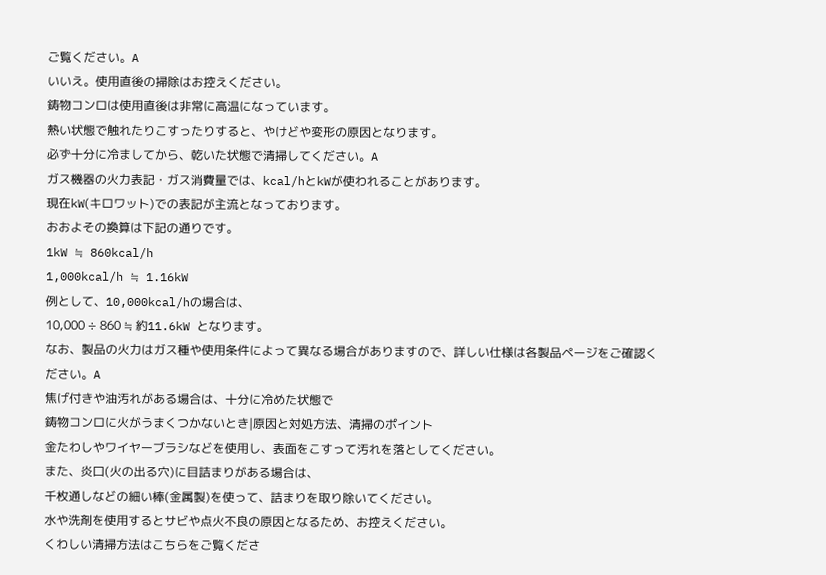ご覧ください。A
いいえ。使用直後の掃除はお控えください。
鋳物コンロは使用直後は非常に高温になっています。
熱い状態で触れたりこすったりすると、やけどや変形の原因となります。
必ず十分に冷ましてから、乾いた状態で清掃してください。A
ガス機器の火力表記・ガス消費量では、kcal/hとkWが使われることがあります。
現在kW(キロワット)での表記が主流となっております。
おおよその換算は下記の通りです。
1kW ≒ 860kcal/h
1,000kcal/h ≒ 1.16kW
例として、10,000kcal/hの場合は、
10,000 ÷ 860 ≒ 約11.6kW となります。
なお、製品の火力はガス種や使用条件によって異なる場合がありますので、詳しい仕様は各製品ページをご確認ください。A
焦げ付きや油汚れがある場合は、十分に冷めた状態で
鋳物コンロに火がうまくつかないとき|原因と対処方法、清掃のポイント
金たわしやワイヤーブラシなどを使用し、表面をこすって汚れを落としてください。
また、炎口(火の出る穴)に目詰まりがある場合は、
千枚通しなどの細い棒(金属製)を使って、詰まりを取り除いてください。
水や洗剤を使用するとサビや点火不良の原因となるため、お控えください。
くわしい清掃方法はこちらをご覧くださ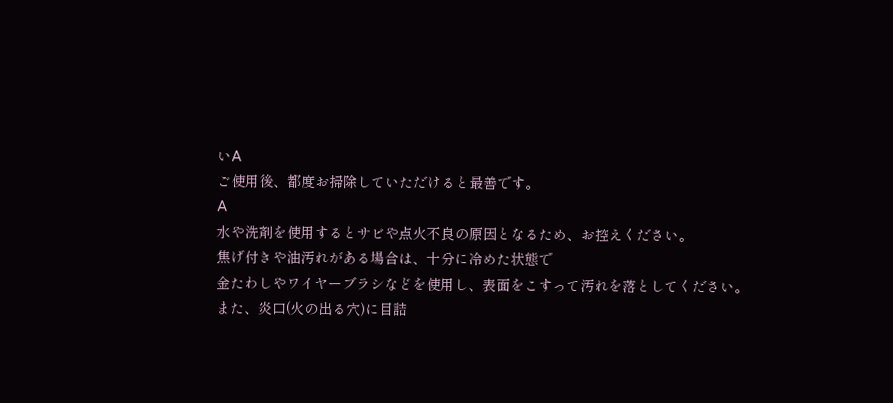いA
ご使用後、都度お掃除していただけると最善です。
A
水や洗剤を使用するとサビや点火不良の原因となるため、お控えください。
焦げ付きや油汚れがある場合は、十分に冷めた状態で
金たわしやワイヤーブラシなどを使用し、表面をこすって汚れを落としてください。
また、炎口(火の出る穴)に目詰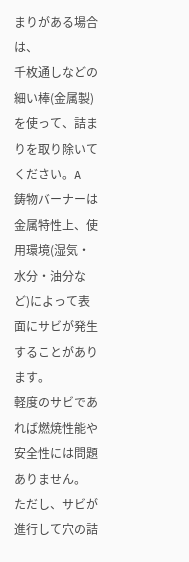まりがある場合は、
千枚通しなどの細い棒(金属製)を使って、詰まりを取り除いてください。A
鋳物バーナーは金属特性上、使用環境(湿気・水分・油分など)によって表面にサビが発生することがあります。
軽度のサビであれば燃焼性能や安全性には問題ありません。
ただし、サビが進行して穴の詰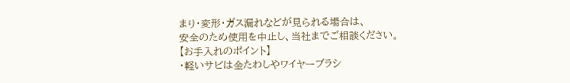まり・変形・ガス漏れなどが見られる場合は、
安全のため使用を中止し、当社までご相談ください。
【お手入れのポイント】
・軽いサビは金たわしやワイヤーブラシ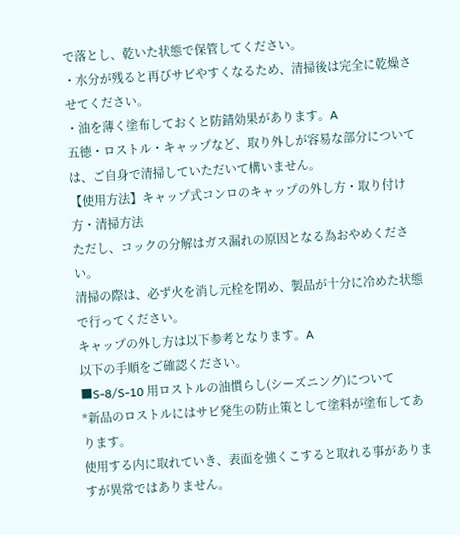で落とし、乾いた状態で保管してください。
・水分が残ると再びサビやすくなるため、清掃後は完全に乾燥させてください。
・油を薄く塗布しておくと防錆効果があります。A
五徳・ロストル・キャップなど、取り外しが容易な部分については、ご自身で清掃していただいて構いません。
【使用方法】キャップ式コンロのキャップの外し方・取り付け方・清掃方法
ただし、コックの分解はガス漏れの原因となる為おやめください。
清掃の際は、必ず火を消し元栓を閉め、製品が十分に冷めた状態で行ってください。
キャップの外し方は以下参考となります。A
以下の手順をご確認ください。
■S-8/S-10 用ロストルの油慣らし(シーズニング)について
*新品のロストルにはサビ発生の防止策として塗料が塗布してあります。
使用する内に取れていき、表面を強くこすると取れる事がありますが異常ではありません。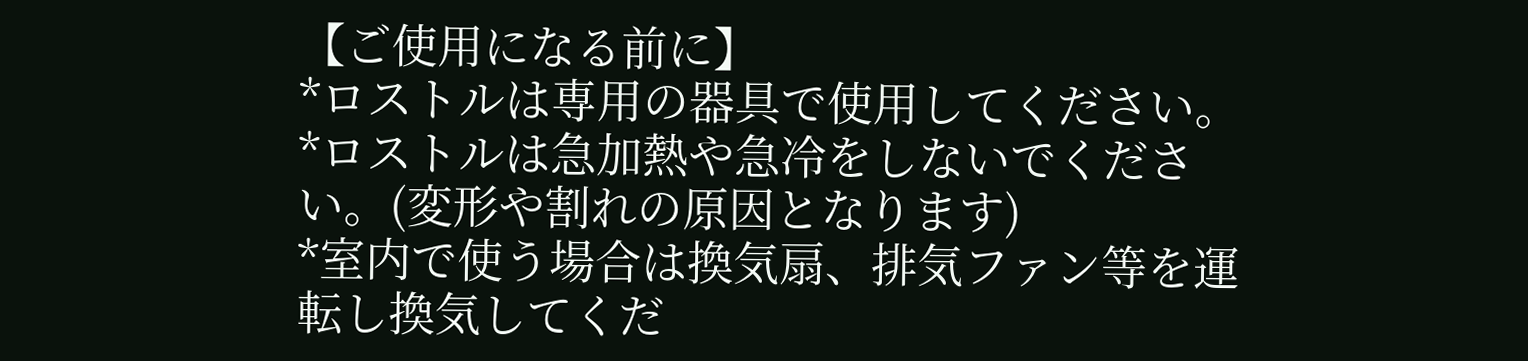【ご使用になる前に】
*ロストルは専用の器具で使用してください。
*ロストルは急加熱や急冷をしないでください。(変形や割れの原因となります)
*室内で使う場合は換気扇、排気ファン等を運転し換気してくだ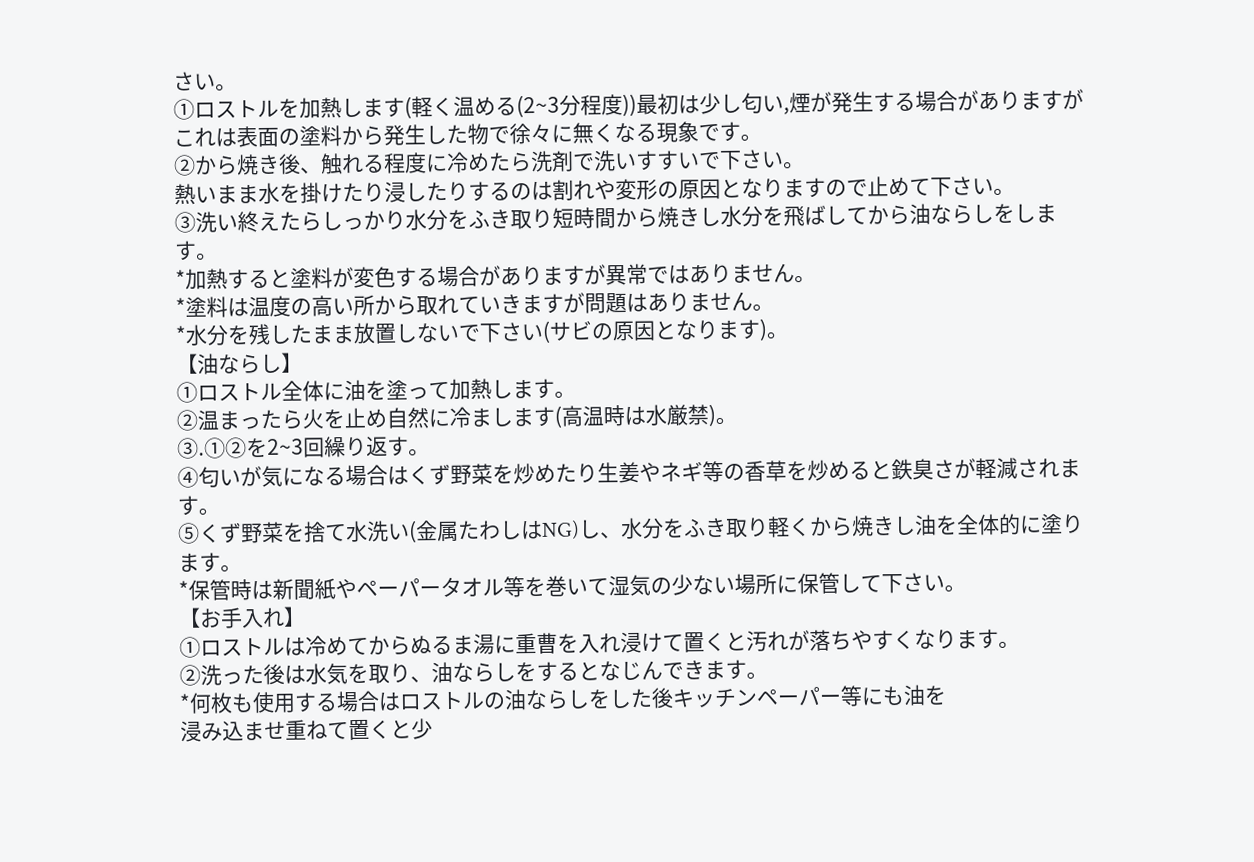さい。
①ロストルを加熱します(軽く温める(2~3分程度))最初は少し匂い,煙が発生する場合がありますが
これは表面の塗料から発生した物で徐々に無くなる現象です。
②から焼き後、触れる程度に冷めたら洗剤で洗いすすいで下さい。
熱いまま水を掛けたり浸したりするのは割れや変形の原因となりますので止めて下さい。
③洗い終えたらしっかり水分をふき取り短時間から焼きし水分を飛ばしてから油ならしをします。
*加熱すると塗料が変色する場合がありますが異常ではありません。
*塗料は温度の高い所から取れていきますが問題はありません。
*水分を残したまま放置しないで下さい(サビの原因となります)。
【油ならし】
①ロストル全体に油を塗って加熱します。
②温まったら火を止め自然に冷まします(高温時は水厳禁)。
③.①②を2~3回繰り返す。
④匂いが気になる場合はくず野菜を炒めたり生姜やネギ等の香草を炒めると鉄臭さが軽減されます。
⑤くず野菜を捨て水洗い(金属たわしはNG)し、水分をふき取り軽くから焼きし油を全体的に塗ります。
*保管時は新聞紙やペーパータオル等を巻いて湿気の少ない場所に保管して下さい。
【お手入れ】
①ロストルは冷めてからぬるま湯に重曹を入れ浸けて置くと汚れが落ちやすくなります。
②洗った後は水気を取り、油ならしをするとなじんできます。
*何枚も使用する場合はロストルの油ならしをした後キッチンペーパー等にも油を
浸み込ませ重ねて置くと少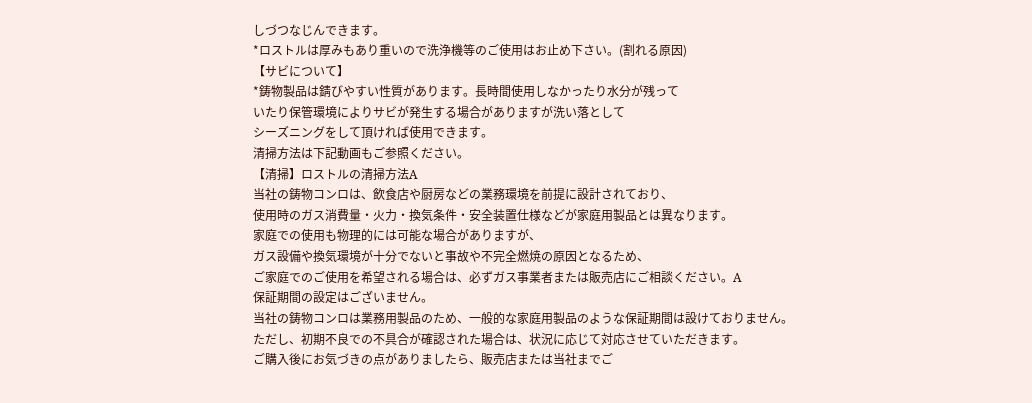しづつなじんできます。
*ロストルは厚みもあり重いので洗浄機等のご使用はお止め下さい。(割れる原因)
【サビについて】
*鋳物製品は錆びやすい性質があります。長時間使用しなかったり水分が残って
いたり保管環境によりサビが発生する場合がありますが洗い落として
シーズニングをして頂ければ使用できます。
清掃方法は下記動画もご参照ください。
【清掃】ロストルの清掃方法A
当社の鋳物コンロは、飲食店や厨房などの業務環境を前提に設計されており、
使用時のガス消費量・火力・換気条件・安全装置仕様などが家庭用製品とは異なります。
家庭での使用も物理的には可能な場合がありますが、
ガス設備や換気環境が十分でないと事故や不完全燃焼の原因となるため、
ご家庭でのご使用を希望される場合は、必ずガス事業者または販売店にご相談ください。A
保証期間の設定はございません。
当社の鋳物コンロは業務用製品のため、一般的な家庭用製品のような保証期間は設けておりません。
ただし、初期不良での不具合が確認された場合は、状況に応じて対応させていただきます。
ご購入後にお気づきの点がありましたら、販売店または当社までご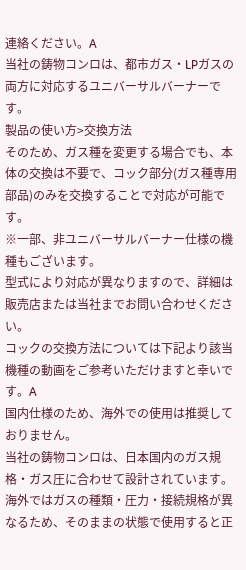連絡ください。A
当社の鋳物コンロは、都市ガス・LPガスの両方に対応するユニバーサルバーナーです。
製品の使い方>交換方法
そのため、ガス種を変更する場合でも、本体の交換は不要で、コック部分(ガス種専用部品)のみを交換することで対応が可能です。
※一部、非ユニバーサルバーナー仕様の機種もございます。
型式により対応が異なりますので、詳細は販売店または当社までお問い合わせください。
コックの交換方法については下記より該当機種の動画をご参考いただけますと幸いです。A
国内仕様のため、海外での使用は推奨しておりません。
当社の鋳物コンロは、日本国内のガス規格・ガス圧に合わせて設計されています。
海外ではガスの種類・圧力・接続規格が異なるため、そのままの状態で使用すると正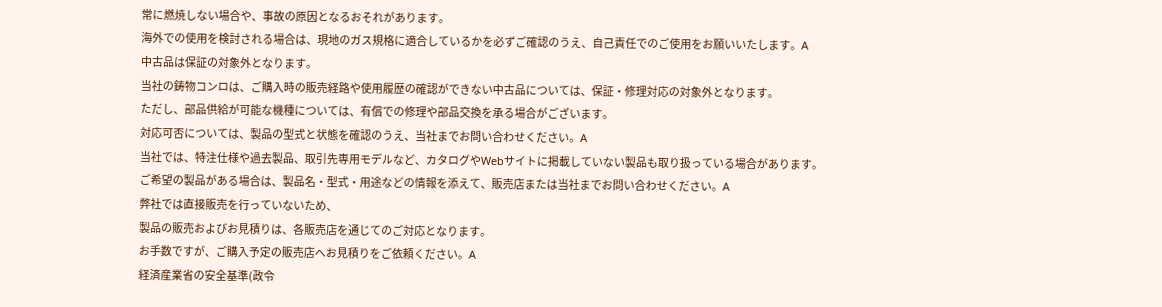常に燃焼しない場合や、事故の原因となるおそれがあります。
海外での使用を検討される場合は、現地のガス規格に適合しているかを必ずご確認のうえ、自己責任でのご使用をお願いいたします。A
中古品は保証の対象外となります。
当社の鋳物コンロは、ご購入時の販売経路や使用履歴の確認ができない中古品については、保証・修理対応の対象外となります。
ただし、部品供給が可能な機種については、有償での修理や部品交換を承る場合がございます。
対応可否については、製品の型式と状態を確認のうえ、当社までお問い合わせください。A
当社では、特注仕様や過去製品、取引先専用モデルなど、カタログやWebサイトに掲載していない製品も取り扱っている場合があります。
ご希望の製品がある場合は、製品名・型式・用途などの情報を添えて、販売店または当社までお問い合わせください。A
弊社では直接販売を行っていないため、
製品の販売およびお見積りは、各販売店を通じてのご対応となります。
お手数ですが、ご購入予定の販売店へお見積りをご依頼ください。A
経済産業省の安全基準(政令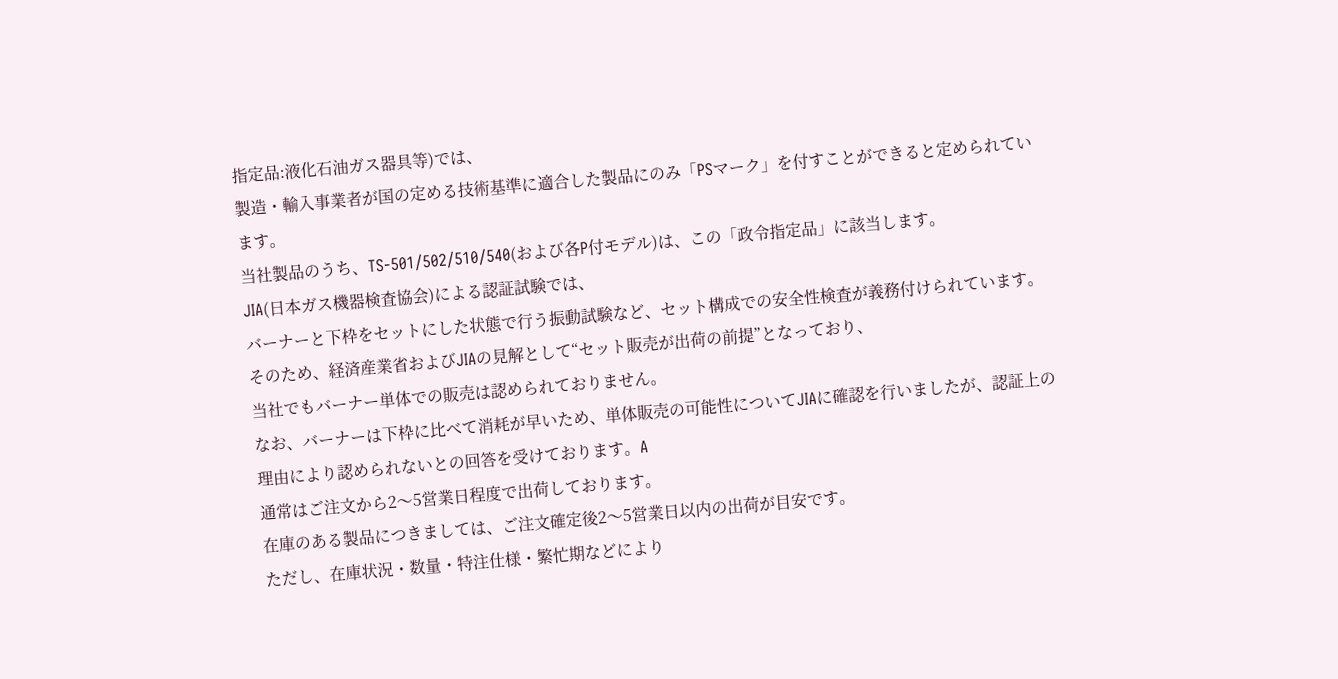指定品:液化石油ガス器具等)では、
製造・輸入事業者が国の定める技術基準に適合した製品にのみ「PSマーク」を付すことができると定められています。
当社製品のうち、TS-501/502/510/540(および各P付モデル)は、この「政令指定品」に該当します。
JIA(日本ガス機器検査協会)による認証試験では、
バーナーと下枠をセットにした状態で行う振動試験など、セット構成での安全性検査が義務付けられています。
そのため、経済産業省およびJIAの見解として“セット販売が出荷の前提”となっており、
当社でもバーナー単体での販売は認められておりません。
なお、バーナーは下枠に比べて消耗が早いため、単体販売の可能性についてJIAに確認を行いましたが、認証上の理由により認められないとの回答を受けております。A
通常はご注文から2〜5営業日程度で出荷しております。
在庫のある製品につきましては、ご注文確定後2〜5営業日以内の出荷が目安です。
ただし、在庫状況・数量・特注仕様・繁忙期などにより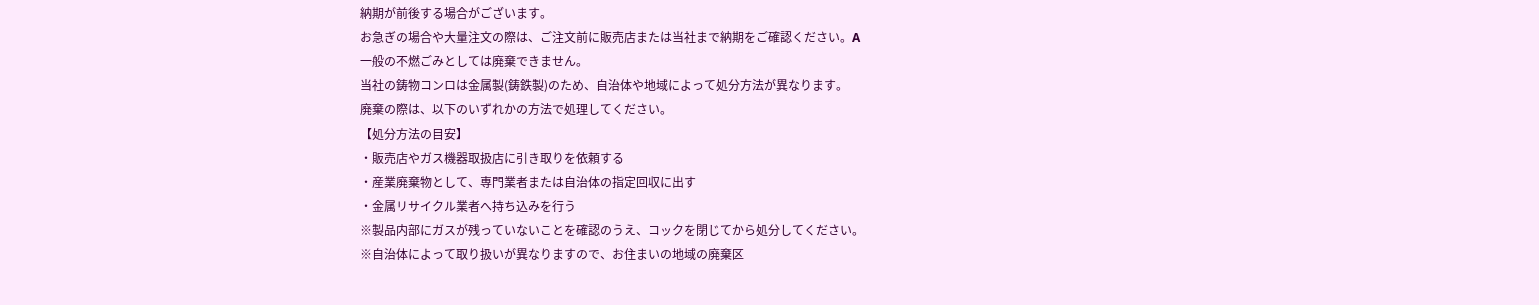納期が前後する場合がございます。
お急ぎの場合や大量注文の際は、ご注文前に販売店または当社まで納期をご確認ください。A
一般の不燃ごみとしては廃棄できません。
当社の鋳物コンロは金属製(鋳鉄製)のため、自治体や地域によって処分方法が異なります。
廃棄の際は、以下のいずれかの方法で処理してください。
【処分方法の目安】
・販売店やガス機器取扱店に引き取りを依頼する
・産業廃棄物として、専門業者または自治体の指定回収に出す
・金属リサイクル業者へ持ち込みを行う
※製品内部にガスが残っていないことを確認のうえ、コックを閉じてから処分してください。
※自治体によって取り扱いが異なりますので、お住まいの地域の廃棄区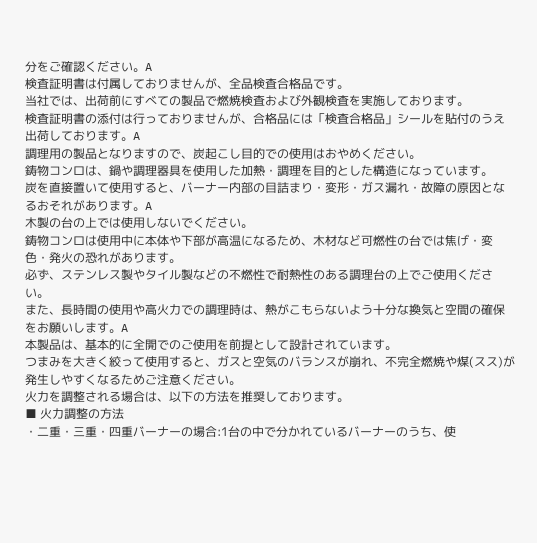分をご確認ください。A
検査証明書は付属しておりませんが、全品検査合格品です。
当社では、出荷前にすべての製品で燃焼検査および外観検査を実施しております。
検査証明書の添付は行っておりませんが、合格品には「検査合格品」シールを貼付のうえ出荷しております。A
調理用の製品となりますので、炭起こし目的での使用はおやめください。
鋳物コンロは、鍋や調理器具を使用した加熱・調理を目的とした構造になっています。
炭を直接置いて使用すると、バーナー内部の目詰まり・変形・ガス漏れ・故障の原因となるおそれがあります。A
木製の台の上では使用しないでください。
鋳物コンロは使用中に本体や下部が高温になるため、木材など可燃性の台では焦げ・変色・発火の恐れがあります。
必ず、ステンレス製やタイル製などの不燃性で耐熱性のある調理台の上でご使用ください。
また、長時間の使用や高火力での調理時は、熱がこもらないよう十分な換気と空間の確保をお願いします。A
本製品は、基本的に全開でのご使用を前提として設計されています。
つまみを大きく絞って使用すると、ガスと空気のバランスが崩れ、不完全燃焼や煤(スス)が発生しやすくなるためご注意ください。
火力を調整される場合は、以下の方法を推奨しております。
■ 火力調整の方法
・二重・三重・四重バーナーの場合:1台の中で分かれているバーナーのうち、使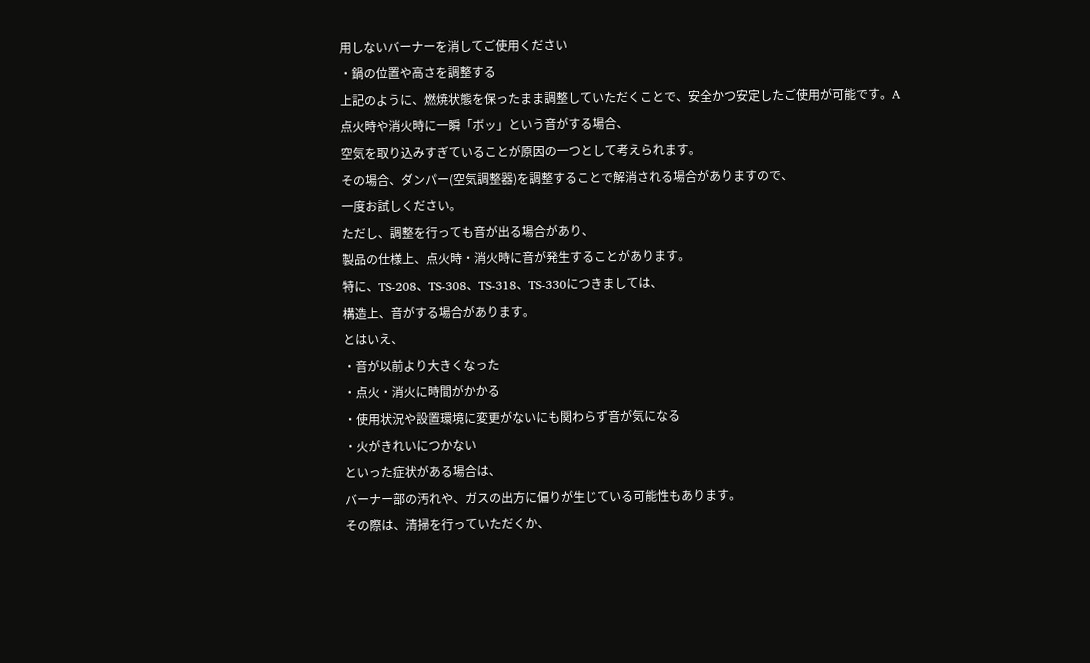用しないバーナーを消してご使用ください
・鍋の位置や高さを調整する
上記のように、燃焼状態を保ったまま調整していただくことで、安全かつ安定したご使用が可能です。A
点火時や消火時に一瞬「ボッ」という音がする場合、
空気を取り込みすぎていることが原因の一つとして考えられます。
その場合、ダンパー(空気調整器)を調整することで解消される場合がありますので、
一度お試しください。
ただし、調整を行っても音が出る場合があり、
製品の仕様上、点火時・消火時に音が発生することがあります。
特に、TS-208、TS-308、TS-318、TS-330につきましては、
構造上、音がする場合があります。
とはいえ、
・音が以前より大きくなった
・点火・消火に時間がかかる
・使用状況や設置環境に変更がないにも関わらず音が気になる
・火がきれいにつかない
といった症状がある場合は、
バーナー部の汚れや、ガスの出方に偏りが生じている可能性もあります。
その際は、清掃を行っていただくか、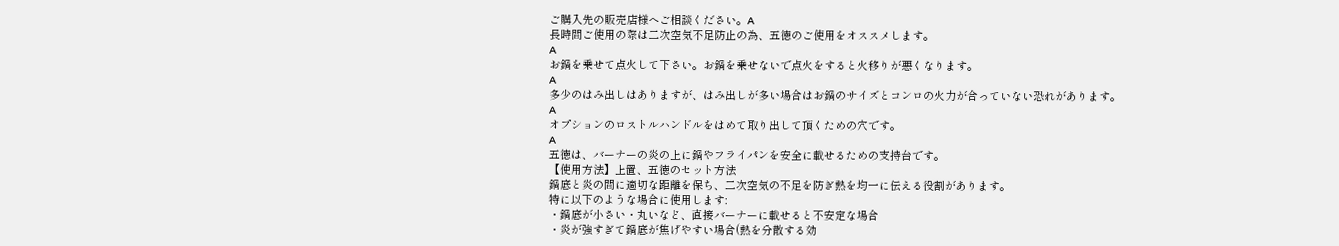ご購入先の販売店様へご相談ください。A
長時間ご使用の際は二次空気不足防止の為、五徳のご使用をオススメします。
A
お鍋を乗せて点火して下さい。お鍋を乗せないで点火をすると火移りが悪くなります。
A
多少のはみ出しはありますが、はみ出しが多い場合はお鍋のサイズとコンロの火力が合っていない恐れがあります。
A
オプションのロストルハンドルをはめて取り出して頂くための穴です。
A
五徳は、バーナーの炎の上に鍋やフライパンを安全に載せるための支持台です。
【使用方法】上置、五徳のセット方法
鍋底と炎の間に適切な距離を保ち、二次空気の不足を防ぎ熱を均一に伝える役割があります。
特に以下のような場合に使用します:
・鍋底が小さい・丸いなど、直接バーナーに載せると不安定な場合
・炎が強すぎて鍋底が焦げやすい場合(熱を分散する効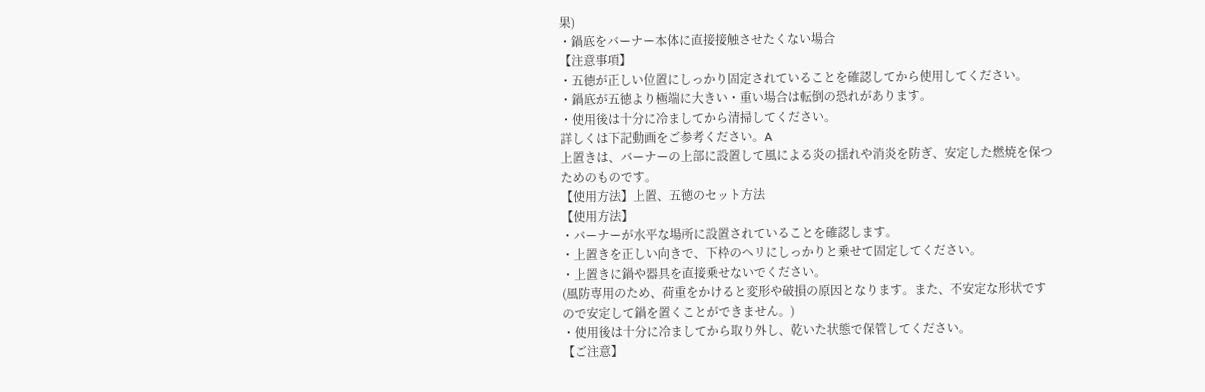果)
・鍋底をバーナー本体に直接接触させたくない場合
【注意事項】
・五徳が正しい位置にしっかり固定されていることを確認してから使用してください。
・鍋底が五徳より極端に大きい・重い場合は転倒の恐れがあります。
・使用後は十分に冷ましてから清掃してください。
詳しくは下記動画をご参考ください。A
上置きは、バーナーの上部に設置して風による炎の揺れや消炎を防ぎ、安定した燃焼を保つためのものです。
【使用方法】上置、五徳のセット方法
【使用方法】
・バーナーが水平な場所に設置されていることを確認します。
・上置きを正しい向きで、下枠のヘリにしっかりと乗せて固定してください。
・上置きに鍋や器具を直接乗せないでください。
(風防専用のため、荷重をかけると変形や破損の原因となります。また、不安定な形状ですので安定して鍋を置くことができません。)
・使用後は十分に冷ましてから取り外し、乾いた状態で保管してください。
【ご注意】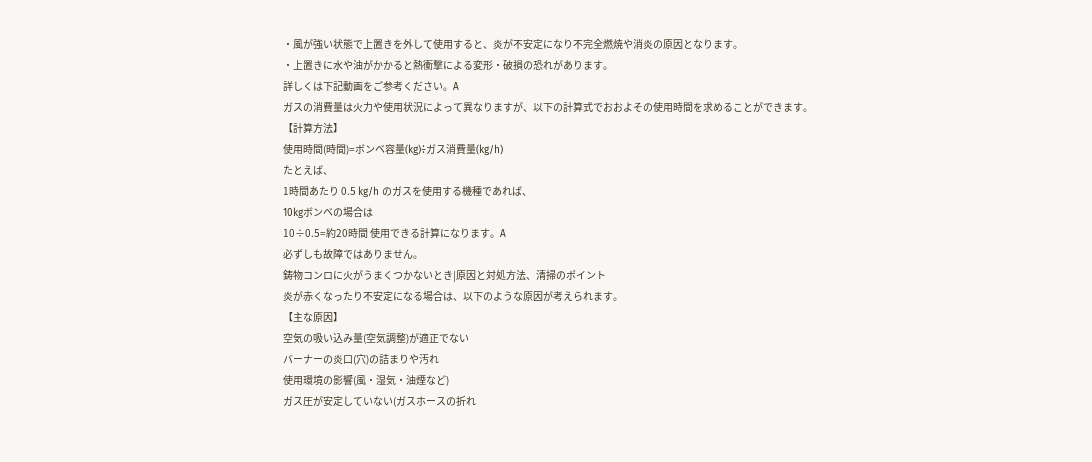・風が強い状態で上置きを外して使用すると、炎が不安定になり不完全燃焼や消炎の原因となります。
・上置きに水や油がかかると熱衝撃による変形・破損の恐れがあります。
詳しくは下記動画をご参考ください。A
ガスの消費量は火力や使用状況によって異なりますが、以下の計算式でおおよその使用時間を求めることができます。
【計算方法】
使用時間(時間)=ボンベ容量(kg)÷ガス消費量(kg/h)
たとえば、
1時間あたり 0.5 kg/h のガスを使用する機種であれば、
10kgボンベの場合は
10÷0.5=約20時間 使用できる計算になります。A
必ずしも故障ではありません。
鋳物コンロに火がうまくつかないとき|原因と対処方法、清掃のポイント
炎が赤くなったり不安定になる場合は、以下のような原因が考えられます。
【主な原因】
空気の吸い込み量(空気調整)が適正でない
バーナーの炎口(穴)の詰まりや汚れ
使用環境の影響(風・湿気・油煙など)
ガス圧が安定していない(ガスホースの折れ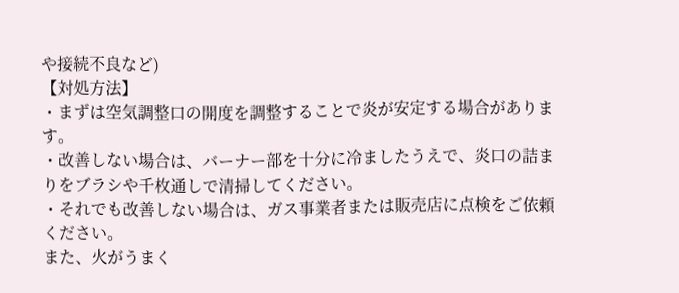や接続不良など)
【対処方法】
・まずは空気調整口の開度を調整することで炎が安定する場合があります。
・改善しない場合は、バーナー部を十分に冷ましたうえで、炎口の詰まりをブラシや千枚通しで清掃してください。
・それでも改善しない場合は、ガス事業者または販売店に点検をご依頼ください。
また、火がうまく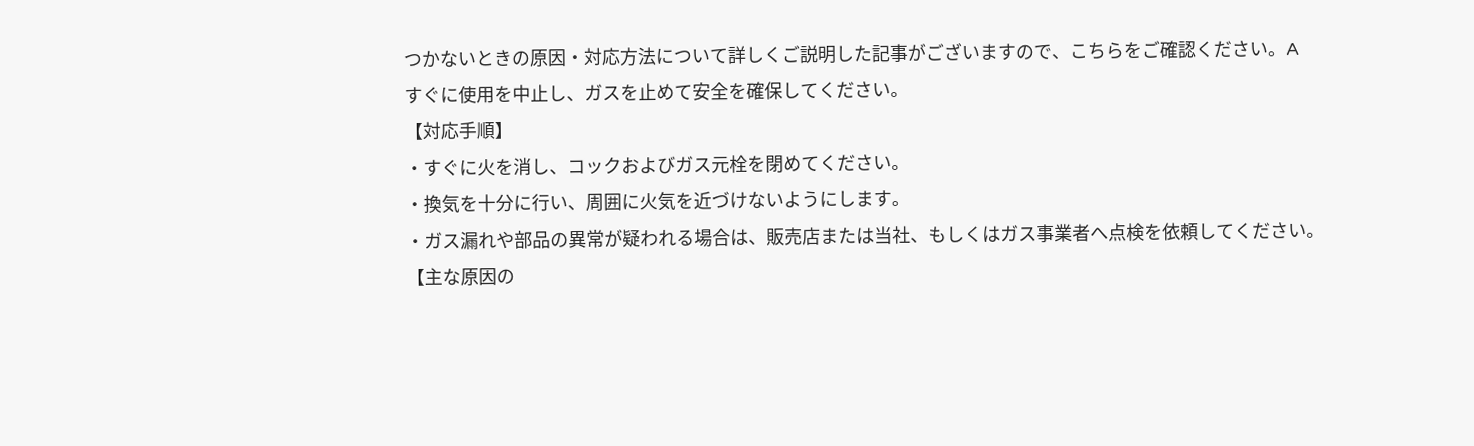つかないときの原因・対応方法について詳しくご説明した記事がございますので、こちらをご確認ください。A
すぐに使用を中止し、ガスを止めて安全を確保してください。
【対応手順】
・すぐに火を消し、コックおよびガス元栓を閉めてください。
・換気を十分に行い、周囲に火気を近づけないようにします。
・ガス漏れや部品の異常が疑われる場合は、販売店または当社、もしくはガス事業者へ点検を依頼してください。
【主な原因の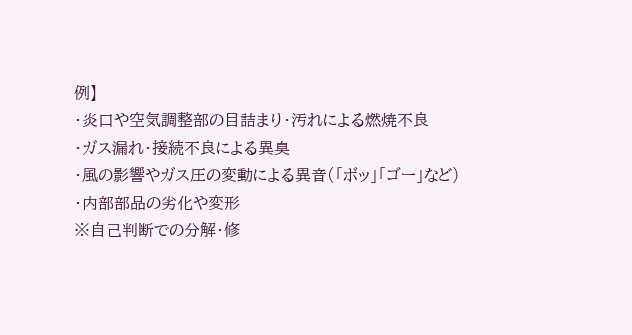例】
・炎口や空気調整部の目詰まり・汚れによる燃焼不良
・ガス漏れ・接続不良による異臭
・風の影響やガス圧の変動による異音(「ボッ」「ゴー」など)
・内部部品の劣化や変形
※自己判断での分解・修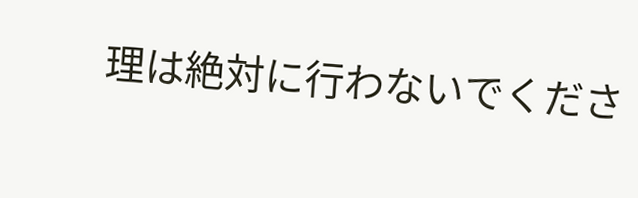理は絶対に行わないでくださ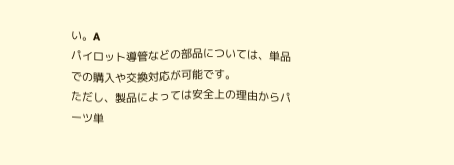い。A
パイロット導管などの部品については、単品での購入や交換対応が可能です。
ただし、製品によっては安全上の理由からパーツ単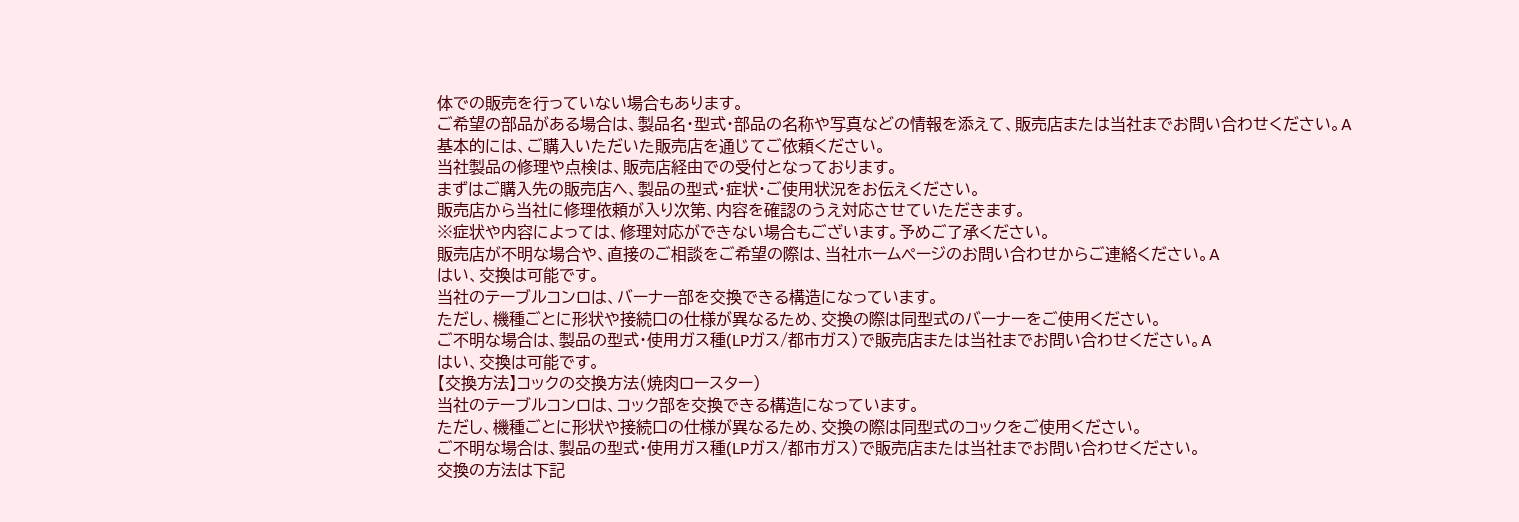体での販売を行っていない場合もあります。
ご希望の部品がある場合は、製品名・型式・部品の名称や写真などの情報を添えて、販売店または当社までお問い合わせください。A
基本的には、ご購入いただいた販売店を通じてご依頼ください。
当社製品の修理や点検は、販売店経由での受付となっております。
まずはご購入先の販売店へ、製品の型式・症状・ご使用状況をお伝えください。
販売店から当社に修理依頼が入り次第、内容を確認のうえ対応させていただきます。
※症状や内容によっては、修理対応ができない場合もございます。予めご了承ください。
販売店が不明な場合や、直接のご相談をご希望の際は、当社ホームページのお問い合わせからご連絡ください。A
はい、交換は可能です。
当社のテーブルコンロは、バーナー部を交換できる構造になっています。
ただし、機種ごとに形状や接続口の仕様が異なるため、交換の際は同型式のバーナーをご使用ください。
ご不明な場合は、製品の型式・使用ガス種(LPガス/都市ガス)で販売店または当社までお問い合わせください。A
はい、交換は可能です。
【交換方法】コックの交換方法(焼肉ロースター)
当社のテーブルコンロは、コック部を交換できる構造になっています。
ただし、機種ごとに形状や接続口の仕様が異なるため、交換の際は同型式のコックをご使用ください。
ご不明な場合は、製品の型式・使用ガス種(LPガス/都市ガス)で販売店または当社までお問い合わせください。
交換の方法は下記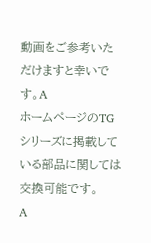動画をご参考いただけますと幸いです。A
ホームページのTGシリーズに掲載している部品に関しては交換可能です。
A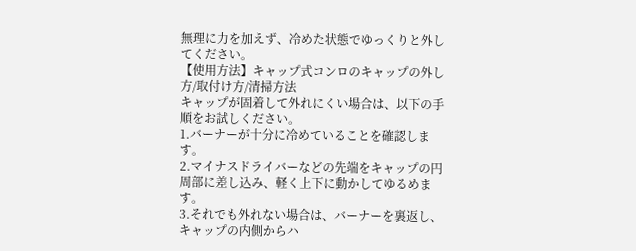無理に力を加えず、冷めた状態でゆっくりと外してください。
【使用方法】キャップ式コンロのキャップの外し方/取付け方/清掃方法
キャップが固着して外れにくい場合は、以下の手順をお試しください。
1.バーナーが十分に冷めていることを確認します。
2.マイナスドライバーなどの先端をキャップの円周部に差し込み、軽く上下に動かしてゆるめます。
3.それでも外れない場合は、バーナーを裏返し、キャップの内側からハ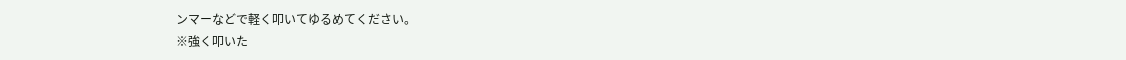ンマーなどで軽く叩いてゆるめてください。
※強く叩いた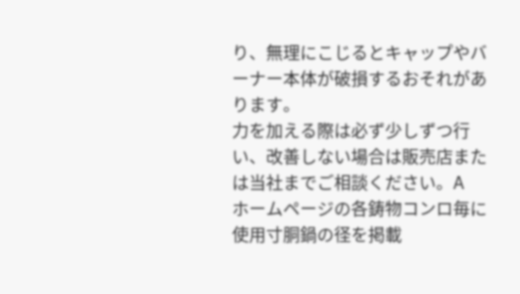り、無理にこじるとキャップやバーナー本体が破損するおそれがあります。
力を加える際は必ず少しずつ行い、改善しない場合は販売店または当社までご相談ください。A
ホームページの各鋳物コンロ毎に使用寸胴鍋の径を掲載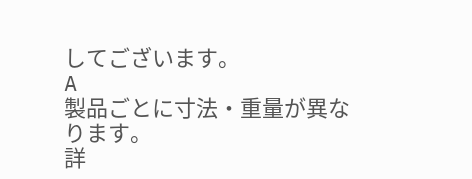してございます。
A
製品ごとに寸法・重量が異なります。
詳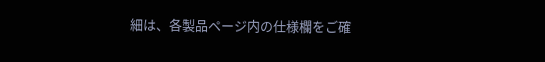細は、各製品ページ内の仕様欄をご確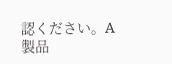認ください。A
製品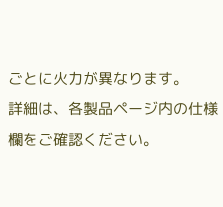ごとに火力が異なります。
詳細は、各製品ページ内の仕様欄をご確認ください。